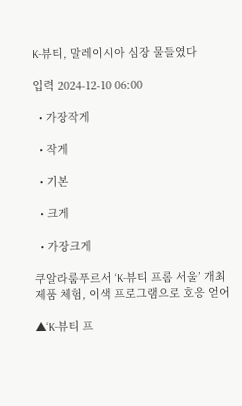K-뷰티, 말레이시아 심장 물들였다

입력 2024-12-10 06:00

  • 가장작게

  • 작게

  • 기본

  • 크게

  • 가장크게

쿠알라룸푸르서 ‘K-뷰티 프롬 서울’ 개최
제품 체험, 이색 프로그램으로 호응 얻어

▲‘K-뷰티 프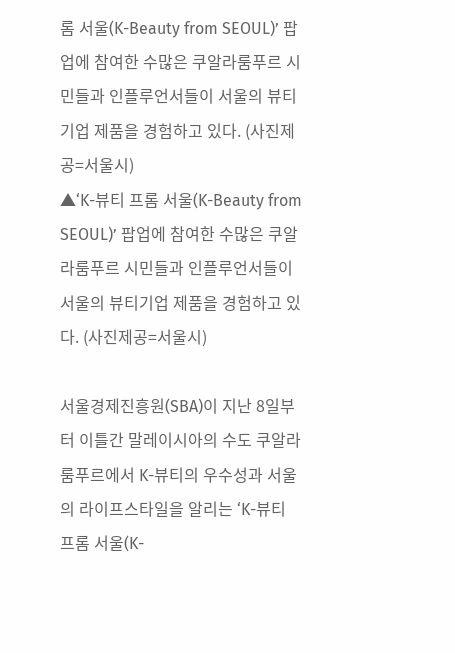롬 서울(K-Beauty from SEOUL)’ 팝업에 참여한 수많은 쿠알라룸푸르 시민들과 인플루언서들이 서울의 뷰티기업 제품을 경험하고 있다. (사진제공=서울시)
▲‘K-뷰티 프롬 서울(K-Beauty from SEOUL)’ 팝업에 참여한 수많은 쿠알라룸푸르 시민들과 인플루언서들이 서울의 뷰티기업 제품을 경험하고 있다. (사진제공=서울시)

서울경제진흥원(SBA)이 지난 8일부터 이틀간 말레이시아의 수도 쿠알라룸푸르에서 K-뷰티의 우수성과 서울의 라이프스타일을 알리는 ‘K-뷰티 프롬 서울(K-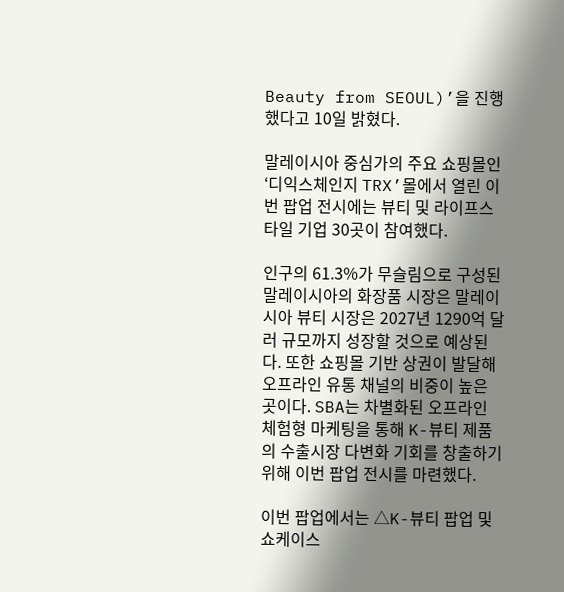Beauty from SEOUL)’을 진행했다고 10일 밝혔다.

말레이시아 중심가의 주요 쇼핑몰인 ‘디익스체인지 TRX’몰에서 열린 이번 팝업 전시에는 뷰티 및 라이프스타일 기업 30곳이 참여했다.

인구의 61.3%가 무슬림으로 구성된 말레이시아의 화장품 시장은 말레이시아 뷰티 시장은 2027년 1290억 달러 규모까지 성장할 것으로 예상된다. 또한 쇼핑몰 기반 상권이 발달해 오프라인 유통 채널의 비중이 높은 곳이다. SBA는 차별화된 오프라인 체험형 마케팅을 통해 K-뷰티 제품의 수출시장 다변화 기회를 창출하기 위해 이번 팝업 전시를 마련했다.

이번 팝업에서는 △K-뷰티 팝업 및 쇼케이스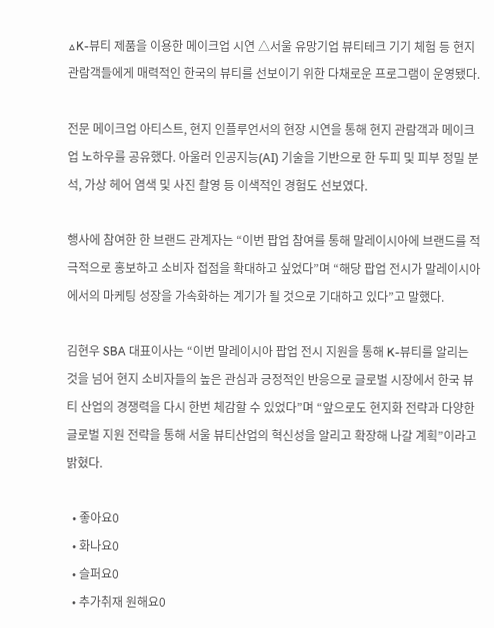△K-뷰티 제품을 이용한 메이크업 시연 △서울 유망기업 뷰티테크 기기 체험 등 현지 관람객들에게 매력적인 한국의 뷰티를 선보이기 위한 다채로운 프로그램이 운영됐다.

전문 메이크업 아티스트, 현지 인플루언서의 현장 시연을 통해 현지 관람객과 메이크업 노하우를 공유했다. 아울러 인공지능(AI) 기술을 기반으로 한 두피 및 피부 정밀 분석, 가상 헤어 염색 및 사진 촬영 등 이색적인 경험도 선보였다.

행사에 참여한 한 브랜드 관계자는 “이번 팝업 참여를 통해 말레이시아에 브랜드를 적극적으로 홍보하고 소비자 접점을 확대하고 싶었다”며 “해당 팝업 전시가 말레이시아에서의 마케팅 성장을 가속화하는 계기가 될 것으로 기대하고 있다”고 말했다.

김현우 SBA 대표이사는 “이번 말레이시아 팝업 전시 지원을 통해 K-뷰티를 알리는 것을 넘어 현지 소비자들의 높은 관심과 긍정적인 반응으로 글로벌 시장에서 한국 뷰티 산업의 경쟁력을 다시 한번 체감할 수 있었다”며 “앞으로도 현지화 전략과 다양한 글로벌 지원 전략을 통해 서울 뷰티산업의 혁신성을 알리고 확장해 나갈 계획”이라고 밝혔다.

  • 좋아요0
  • 화나요0
  • 슬퍼요0
  • 추가취재 원해요0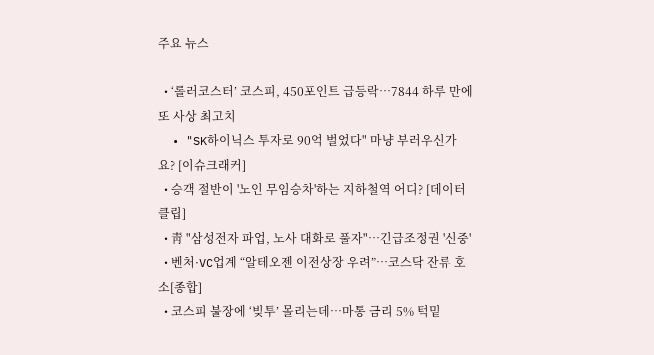주요 뉴스

  • ‘롤러코스터’ 코스피, 450포인트 급등락…7844 하루 만에 또 사상 최고치
  • "SK하이닉스 투자로 90억 벌었다" 마냥 부러우신가요? [이슈크래커]
  • 승객 절반이 '노인 무임승차'하는 지하철역 어디? [데이터클립]
  • 靑 "삼성전자 파업, 노사 대화로 풀자"…긴급조정권 '신중'
  • 벤처·VC업계 “알테오젠 이전상장 우려”…코스닥 잔류 호소[종합]
  • 코스피 불장에 ‘빚투’ 몰리는데…마통 금리 5% 턱밑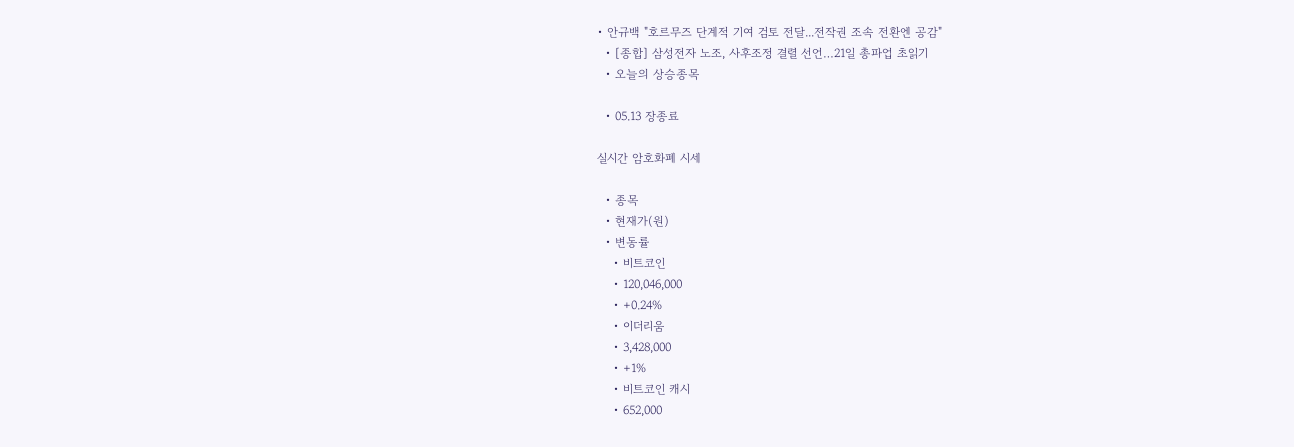• 안규백 "호르무즈 단계적 기여 검토 전달...전작권 조속 전환엔 공감"
  • [종합] 삼성전자 노조, 사후조정 결렬 선언…21일 총파업 초읽기
  • 오늘의 상승종목

  • 05.13 장종료

실시간 암호화폐 시세

  • 종목
  • 현재가(원)
  • 변동률
    • 비트코인
    • 120,046,000
    • +0.24%
    • 이더리움
    • 3,428,000
    • +1%
    • 비트코인 캐시
    • 652,000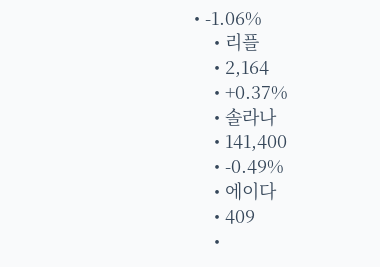• -1.06%
    • 리플
    • 2,164
    • +0.37%
    • 솔라나
    • 141,400
    • -0.49%
    • 에이다
    • 409
    •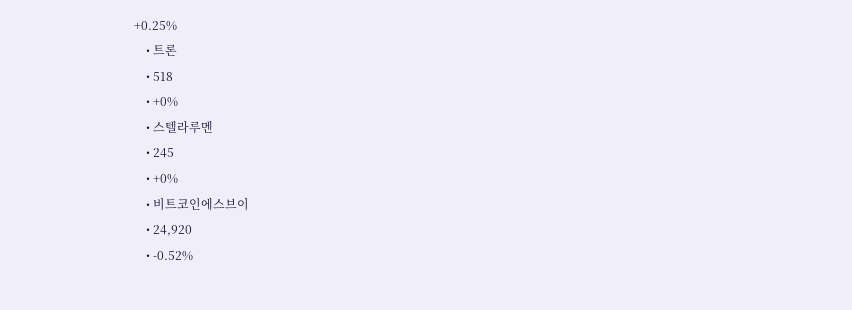+0.25%
    • 트론
    • 518
    • +0%
    • 스텔라루멘
    • 245
    • +0%
    • 비트코인에스브이
    • 24,920
    • -0.52%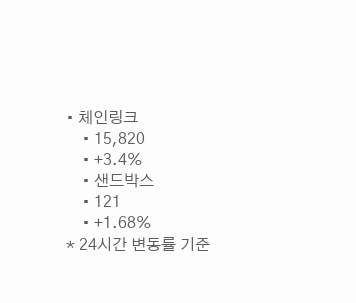• 체인링크
    • 15,820
    • +3.4%
    • 샌드박스
    • 121
    • +1.68%
* 24시간 변동률 기준